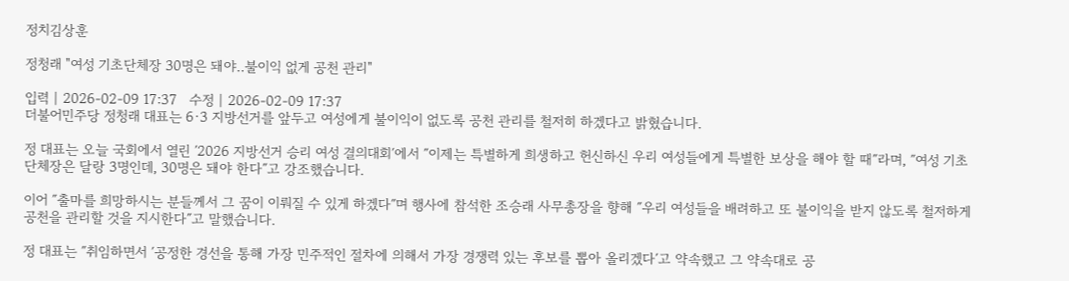정치김상훈

정청래 "여성 기초단체장 30명은 돼야‥불이익 없게 공천 관리"

입력 | 2026-02-09 17:37   수정 | 2026-02-09 17:37
더불어민주당 정청래 대표는 6·3 지방선거를 앞두고 여성에게 불이익이 없도록 공천 관리를 철저히 하겠다고 밝혔습니다.

정 대표는 오늘 국회에서 열린 ′2026 지방선거 승리 여성 결의대회′에서 ″이제는 특별하게 희생하고 헌신하신 우리 여성들에게 특별한 보상을 해야 할 때″라며, ″여성 기초단체장은 달랑 3명인데, 30명은 돼야 한다″고 강조했습니다.

이어 ″출마를 희망하시는 분들께서 그 꿈이 이뤄질 수 있게 하겠다″며 행사에 참석한 조승래 사무총장을 향해 ″우리 여성들을 배려하고 또 불이익을 받지 않도록 철저하게 공천을 관리할 것을 지시한다″고 말했습니다.

정 대표는 ″취임하면서 ′공정한 경선을 통해 가장 민주적인 절차에 의해서 가장 경쟁력 있는 후보를 뽑아 올리겠다′고 약속했고 그 약속대로 공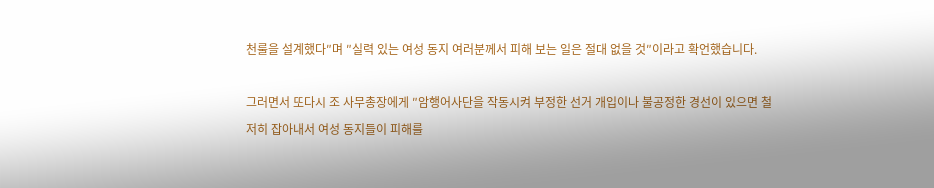천룰을 설계했다″며 ″실력 있는 여성 동지 여러분께서 피해 보는 일은 절대 없을 것″이라고 확언했습니다.

그러면서 또다시 조 사무총장에게 ″암행어사단을 작동시켜 부정한 선거 개입이나 불공정한 경선이 있으면 철저히 잡아내서 여성 동지들이 피해를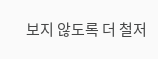보지 않도록 더 철저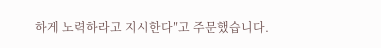하게 노력하라고 지시한다″고 주문했습니다.